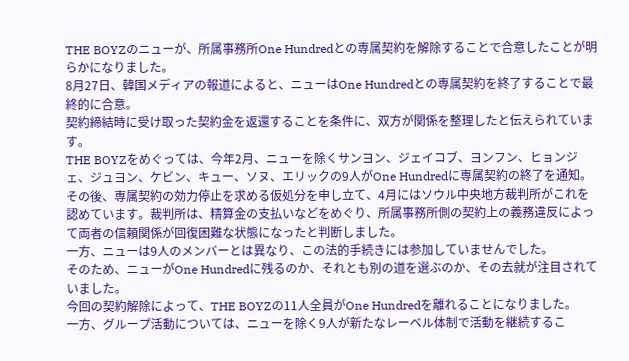THE BOYZのニューが、所属事務所One Hundredとの専属契約を解除することで合意したことが明らかになりました。
8月27日、韓国メディアの報道によると、ニューはOne Hundredとの専属契約を終了することで最終的に合意。
契約締結時に受け取った契約金を返還することを条件に、双方が関係を整理したと伝えられています。
THE BOYZをめぐっては、今年2月、ニューを除くサンヨン、ジェイコブ、ヨンフン、ヒョンジェ、ジュヨン、ケビン、キュー、ソヌ、エリックの9人がOne Hundredに専属契約の終了を通知。
その後、専属契約の効力停止を求める仮処分を申し立て、4月にはソウル中央地方裁判所がこれを認めています。裁判所は、精算金の支払いなどをめぐり、所属事務所側の契約上の義務違反によって両者の信頼関係が回復困難な状態になったと判断しました。
一方、ニューは9人のメンバーとは異なり、この法的手続きには参加していませんでした。
そのため、ニューがOne Hundredに残るのか、それとも別の道を選ぶのか、その去就が注目されていました。
今回の契約解除によって、THE BOYZの11人全員がOne Hundredを離れることになりました。
一方、グループ活動については、ニューを除く9人が新たなレーベル体制で活動を継続するこ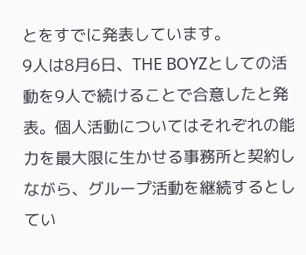とをすでに発表しています。
9人は8月6日、THE BOYZとしての活動を9人で続けることで合意したと発表。個人活動についてはそれぞれの能力を最大限に生かせる事務所と契約しながら、グループ活動を継続するとしてい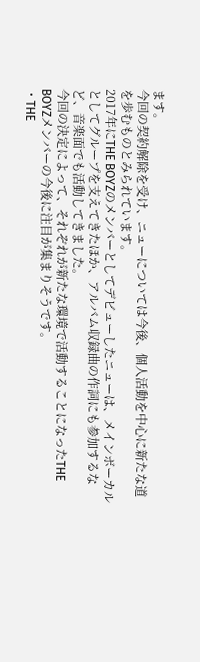ます。
今回の契約解除を受け、ニューについては今後、個人活動を中心に新たな道を歩むものとみられています。
2017年にTHE BOYZのメンバーとしてデビューしたニューは、メインボーカルとしてグループを支えてきたほか、アルバム収録曲の作詞にも参加するなど、音楽面でも活動してきました。
今回の決定によって、それぞれが新たな環境で活動することになったTHE BOYZメンバーの今後に注目が集まりそうです。
・THE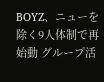BOYZ、ニューを除く9人体制で再始動 グループ活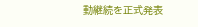動継続を正式発表